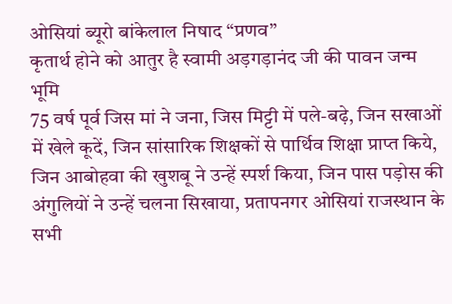ओसियां ब्यूरो बांकेलाल निषाद “प्रणव”
कृतार्थ होने को आतुर है स्वामी अड़गड़ानंद जी की पावन जन्म भूमि
75 वर्ष पूर्व जिस मां ने जना, जिस मिट्टी में पले-बढ़े, जिन सखाओं में खेले कूदें, जिन सांसारिक शिक्षकों से पार्थिव शिक्षा प्राप्त किये, जिन आबोहवा की खुशबू ने उन्हें स्पर्श किया, जिन पास पड़ोस की अंगुलियों ने उन्हें चलना सिखाया, प्रतापनगर ओसियां राजस्थान के सभी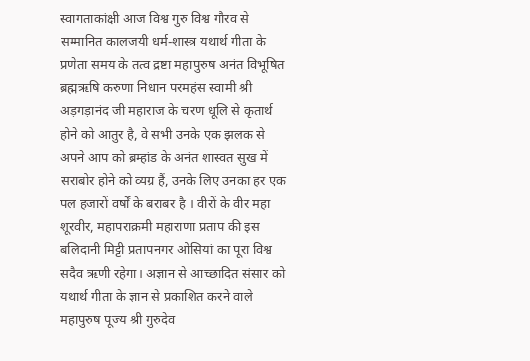स्वागताकांक्षी आज विश्व गुरु विश्व गौरव से सम्मानित कालजयी धर्म-शास्त्र यथार्थ गीता के प्रणेता समय के तत्व द्रष्टा महापुरुष अनंत विभूषित ब्रह्मऋषि करुणा निधान परमहंस स्वामी श्री अड़गड़ानंद जी महाराज के चरण धूलि से कृतार्थ होने को आतुर है, वे सभी उनके एक झलक से अपने आप को ब्रम्हांड के अनंत शास्वत सुख में सराबोर होने को व्यग्र हैं, उनके लिए उनका हर एक पल हजारों वर्षों के बराबर है । वीरों के वीर महा शूरवीर, महापराक्रमी महाराणा प्रताप की इस बलिदानी मिट्टी प्रतापनगर ओसियां का पूरा विश्व सदैव ऋणी रहेगा। अज्ञान से आच्छादित संसार को यथार्थ गीता के ज्ञान से प्रकाशित करने वाले महापुरुष पूज्य श्री गुरुदेव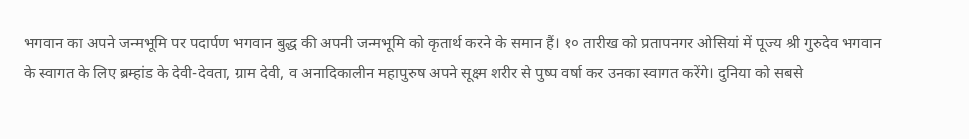भगवान का अपने जन्मभूमि पर पदार्पण भगवान बुद्ध की अपनी जन्मभूमि को कृतार्थ करने के समान हैं। १० तारीख को प्रतापनगर ओसियां में पूज्य श्री गुरुदेव भगवान के स्वागत के लिए ब्रम्हांड के देवी-देवता, ग्राम देवी, व अनादिकालीन महापुरुष अपने सूक्ष्म शरीर से पुष्प वर्षा कर उनका स्वागत करेंगे। दुनिया को सबसे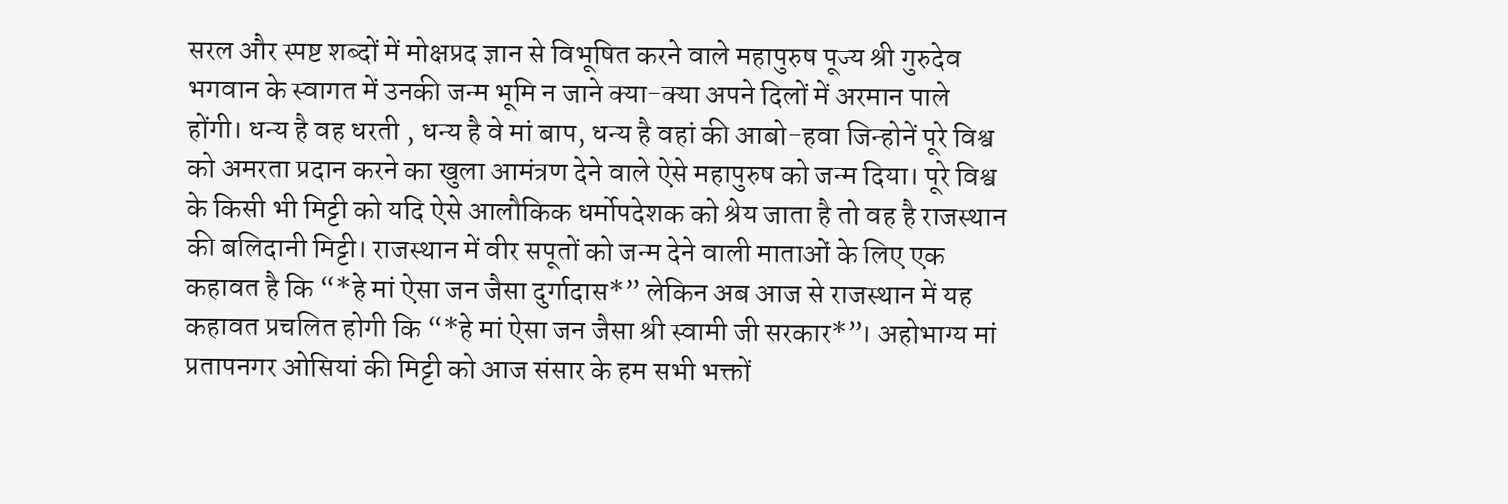सरल और स्पष्ट शब्दों में मोक्षप्रद ज्ञान से विभूषित करने वाले महापुरुष पूज्य श्री गुरुदेव भगवान के स्वागत में उनकी जन्म भूमि न जाने क्या-क्या अपने दिलों में अरमान पाले होंगी। धन्य है वह धरती , धन्य है वे मां बाप, धन्य है वहां की आबो-हवा जिन्होनें पूरे विश्व को अमरता प्रदान करने का खुला आमंत्रण देने वाले ऐसे महापुरुष को जन्म दिया। पूरे विश्व के किसी भी मिट्टी को यदि ऐसे आलौकिक धर्मोपदेशक को श्रेय जाता है तो वह है राजस्थान की बलिदानी मिट्टी। राजस्थान में वीर सपूतों को जन्म देने वाली माताओं के लिए एक कहावत है कि “*हे मां ऐसा जन जैसा दुर्गादास*” लेकिन अब आज से राजस्थान में यह कहावत प्रचलित होगी कि “*हे मां ऐसा जन जैसा श्री स्वामी जी सरकार*”। अहोभाग्य मां प्रतापनगर ओसियां की मिट्टी को आज संसार के हम सभी भक्तों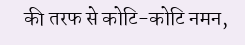की तरफ से कोटि-कोटि नमन,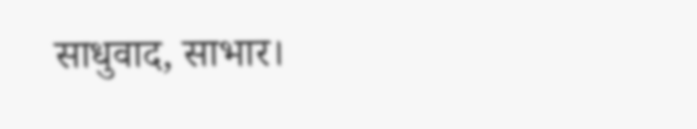साधुवाद, साभार।